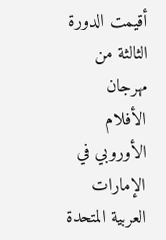أقيمت الدورة الثالثة من مهرجان الأفلام الأوروبي في الإمارات العربية المتحدة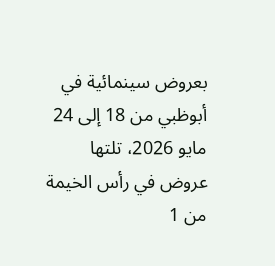بعروض سينمائية في أبوظبي من 18 إلى 24 مايو 2026، تلتها عروض في رأس الخيمة من 1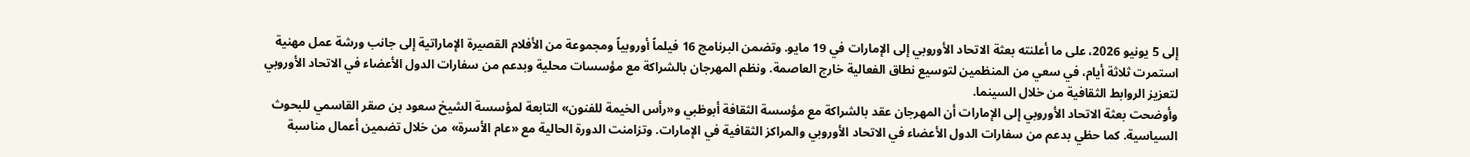إلى 5 يونيو 2026، على ما أعلنته بعثة الاتحاد الأوروبي إلى الإمارات في 19 مايو. وتضمن البرنامج 16 فيلماً أوروبياً ومجموعة من الأفلام القصيرة الإماراتية إلى جانب ورشة عمل مهنية استمرت ثلاثة أيام، في سعي من المنظمين لتوسيع نطاق الفعالية خارج العاصمة. ونظم المهرجان بالشراكة مع مؤسسات محلية وبدعم من سفارات الدول الأعضاء في الاتحاد الأوروبي لتعزيز الروابط الثقافية من خلال السينما.
وأوضحت بعثة الاتحاد الأوروبي إلى الإمارات أن المهرجان عقد بالشراكة مع مؤسسة الثقافة أبوظبي و«رأس الخيمة للفنون» التابعة لمؤسسة الشيخ سعود بن صقر القاسمي للبحوث السياسية. كما حظي بدعم من سفارات الدول الأعضاء في الاتحاد الأوروبي والمراكز الثقافية في الإمارات. وتزامنت الدورة الحالية مع «عام الأسرة» من خلال تضمين أعمال مناسبة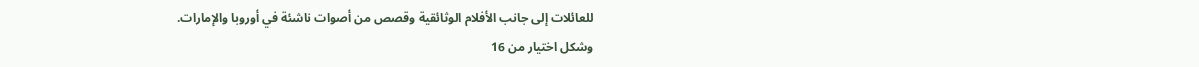للعائلات إلى جانب الأفلام الوثائقية وقصص من أصوات ناشئة في أوروبا والإمارات.
وشكل اختيار من 16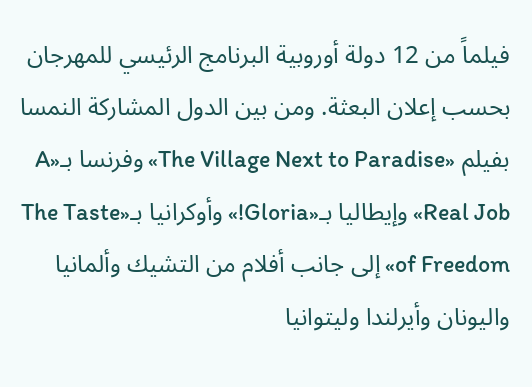فيلماً من 12 دولة أوروبية البرنامج الرئيسي للمهرجان بحسب إعلان البعثة. ومن بين الدول المشاركة النمسا بفيلم «The Village Next to Paradise» وفرنسا بـ«A Real Job» وإيطاليا بـ«Gloria!» وأوكرانيا بـ«The Taste of Freedom» إلى جانب أفلام من التشيك وألمانيا واليونان وأيرلندا وليتوانيا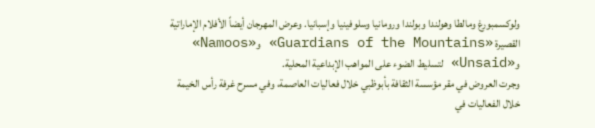ولوكسمبورغ ومالطا وهولندا وبولندا ورومانيا وسلوفينيا وإسبانيا. وعرض المهرجان أيضاً الأفلام الإماراتية القصيرة «Guardians of the Mountains» و«Namoos» و«Unsaid» لتسليط الضوء على المواهب الإبداعية المحلية.
وجرت العروض في مقر مؤسسة الثقافة بأبوظبي خلال فعاليات العاصمة، وفي مسرح غرفة رأس الخيمة خلال الفعاليات في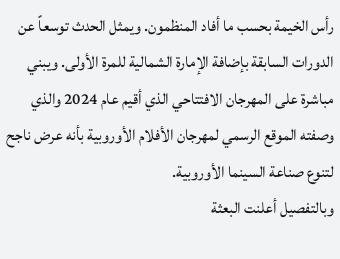رأس الخيمة بحسب ما أفاد المنظمون. ويمثل الحدث توسعاً عن الدورات السابقة بإضافة الإمارة الشمالية للمرة الأولى. ويبني مباشرة على المهرجان الافتتاحي الذي أقيم عام 2024 والذي وصفته الموقع الرسمي لمهرجان الأفلام الأوروبية بأنه عرض ناجح لتنوع صناعة السينما الأوروبية.
وبالتفصيل أعلنت البعثة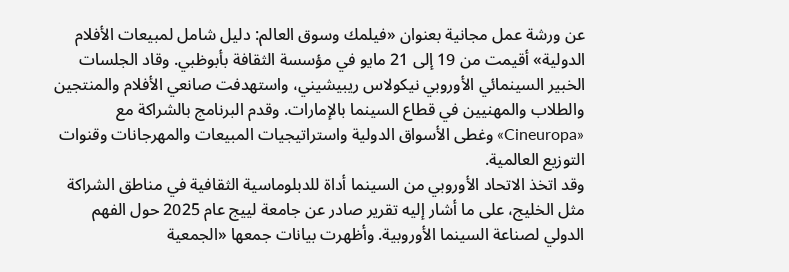عن ورشة عمل مجانية بعنوان «فيلمك وسوق العالم: دليل شامل لمبيعات الأفلام الدولية» أقيمت من 19 إلى 21 مايو في مؤسسة الثقافة بأبوظبي. وقاد الجلسات الخبير السينمائي الأوروبي نيكولاس ريبيشيني، واستهدفت صانعي الأفلام والمنتجين والطلاب والمهنيين في قطاع السينما بالإمارات. وقدم البرنامج بالشراكة مع «Cineuropa» وغطى الأسواق الدولية واستراتيجيات المبيعات والمهرجانات وقنوات التوزيع العالمية.
وقد اتخذ الاتحاد الأوروبي من السينما أداة للدبلوماسية الثقافية في مناطق الشراكة مثل الخليج، على ما أشار إليه تقرير صادر عن جامعة لييج عام 2025 حول الفهم الدولي لصناعة السينما الأوروبية. وأظهرت بيانات جمعها «الجمعية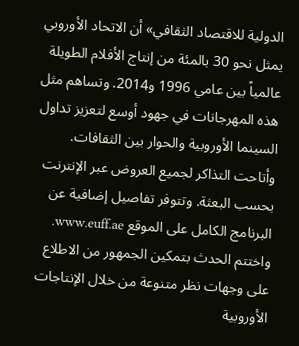الدولية للاقتصاد الثقافي» أن الاتحاد الأوروبي يمثل نحو 30 بالمئة من إنتاج الأفلام الطويلة عالمياً بين عامي 1996 و2014. وتساهم مثل هذه المهرجانات في جهود أوسع لتعزيز تداول السينما الأوروبية والحوار بين الثقافات.
وأتاحت التذاكر لجميع العروض عبر الإنترنت بحسب البعثة. وتتوفر تفاصيل إضافية عن البرنامج الكامل على الموقع www.euff.ae. واختتم الحدث بتمكين الجمهور من الاطلاع على وجهات نظر متنوعة من خلال الإنتاجات الأوروبية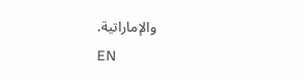والإماراتية.
EN